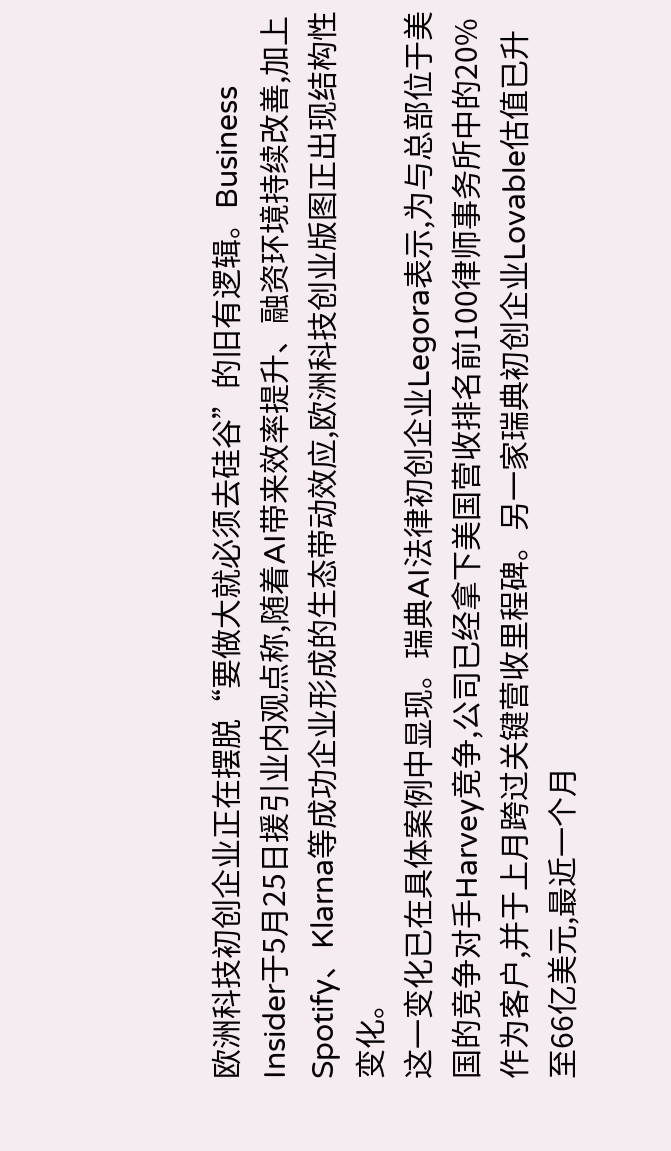欧洲科技初创企业正在摆脱“要做大就必须去硅谷”的旧有逻辑。Business Insider于5月25日援引业内观点称,随着AI带来效率提升、融资环境持续改善,加上Spotify、Klarna等成功企业形成的生态带动效应,欧洲科技创业版图正出现结构性变化。
这一变化已在具体案例中显现。瑞典AI法律初创企业Legora表示,为与总部位于美国的竞争对手Harvey竞争,公司已经拿下美国营收排名前100律师事务所中的20%作为客户,并于上月跨过关键营收里程碑。另一家瑞典初创企业Lovable估值已升至66亿美元,最近一个月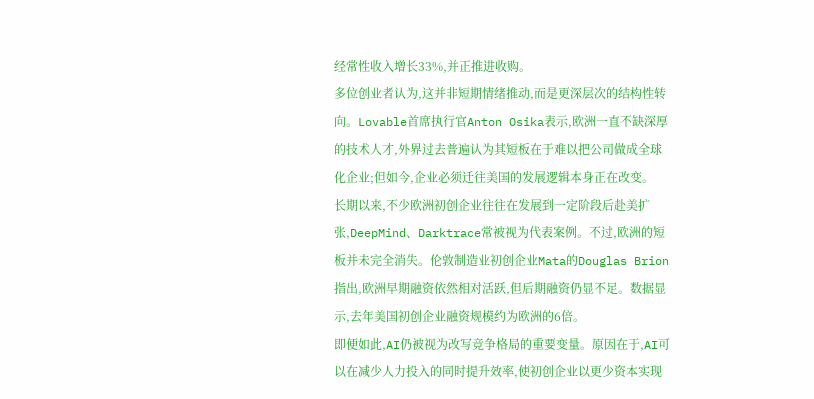经常性收入增长33%,并正推进收购。
多位创业者认为,这并非短期情绪推动,而是更深层次的结构性转向。Lovable首席执行官Anton Osika表示,欧洲一直不缺深厚的技术人才,外界过去普遍认为其短板在于难以把公司做成全球化企业;但如今,企业必须迁往美国的发展逻辑本身正在改变。
长期以来,不少欧洲初创企业往往在发展到一定阶段后赴美扩张,DeepMind、Darktrace常被视为代表案例。不过,欧洲的短板并未完全消失。伦敦制造业初创企业Mata的Douglas Brion指出,欧洲早期融资依然相对活跃,但后期融资仍显不足。数据显示,去年美国初创企业融资规模约为欧洲的6倍。
即便如此,AI仍被视为改写竞争格局的重要变量。原因在于,AI可以在减少人力投入的同时提升效率,使初创企业以更少资本实现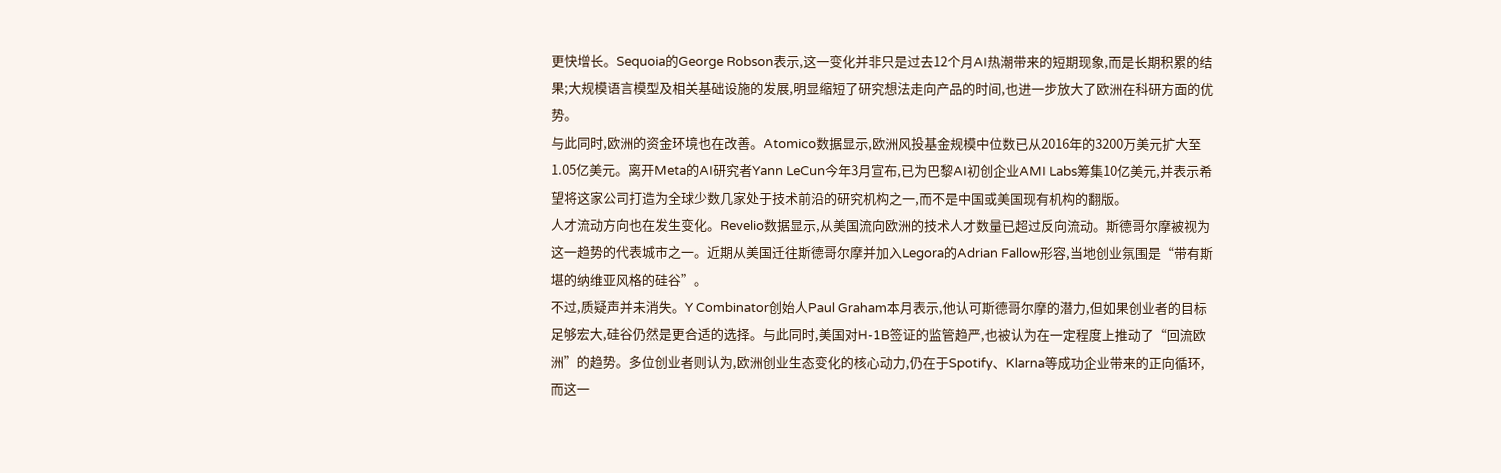更快增长。Sequoia的George Robson表示,这一变化并非只是过去12个月AI热潮带来的短期现象,而是长期积累的结果;大规模语言模型及相关基础设施的发展,明显缩短了研究想法走向产品的时间,也进一步放大了欧洲在科研方面的优势。
与此同时,欧洲的资金环境也在改善。Atomico数据显示,欧洲风投基金规模中位数已从2016年的3200万美元扩大至1.05亿美元。离开Meta的AI研究者Yann LeCun今年3月宣布,已为巴黎AI初创企业AMI Labs筹集10亿美元,并表示希望将这家公司打造为全球少数几家处于技术前沿的研究机构之一,而不是中国或美国现有机构的翻版。
人才流动方向也在发生变化。Revelio数据显示,从美国流向欧洲的技术人才数量已超过反向流动。斯德哥尔摩被视为这一趋势的代表城市之一。近期从美国迁往斯德哥尔摩并加入Legora的Adrian Fallow形容,当地创业氛围是“带有斯堪的纳维亚风格的硅谷”。
不过,质疑声并未消失。Y Combinator创始人Paul Graham本月表示,他认可斯德哥尔摩的潜力,但如果创业者的目标足够宏大,硅谷仍然是更合适的选择。与此同时,美国对H-1B签证的监管趋严,也被认为在一定程度上推动了“回流欧洲”的趋势。多位创业者则认为,欧洲创业生态变化的核心动力,仍在于Spotify、Klarna等成功企业带来的正向循环,而这一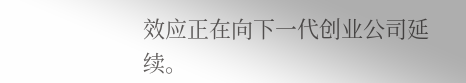效应正在向下一代创业公司延续。